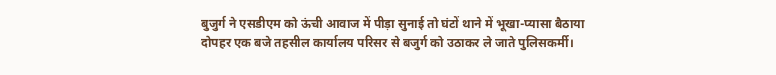बुजुर्ग ने एसडीएम को ऊंची आवाज में पीड़ा सुनाई तो घंटों थाने में भूखा-प्यासा बैठाया
दोपहर एक बजे तहसील कार्यालय परिसर से बजुर्ग को उठाकर ले जाते पुलिसकर्मी।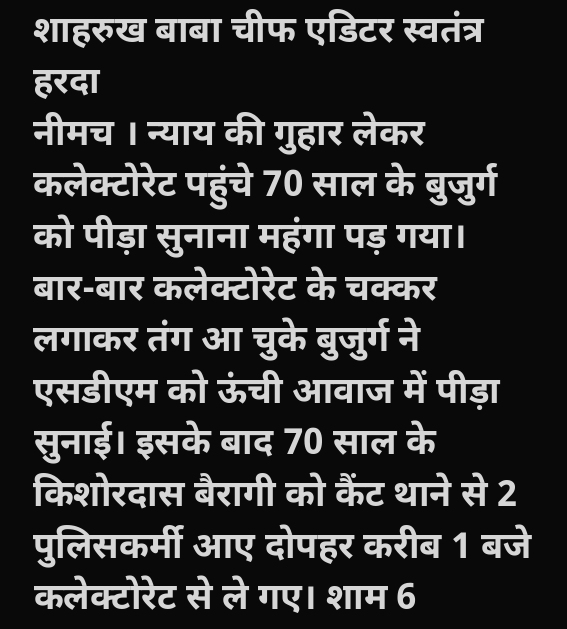शाहरुख बाबा चीफ एडिटर स्वतंत्र हरदा
नीमच । न्याय की गुहार लेकर कलेक्टोरेट पहुंचे 70 साल के बुजुर्ग को पीड़ा सुनाना महंगा पड़ गया। बार-बार कलेक्टोरेट के चक्कर लगाकर तंग आ चुके बुजुर्ग ने एसडीएम को ऊंची आवाज में पीड़ा सुनाई। इसके बाद 70 साल के किशोरदास बैरागी को कैंट थाने से 2 पुलिसकर्मी आए दोपहर करीब 1 बजे कलेक्टोरेट से ले गए। शाम 6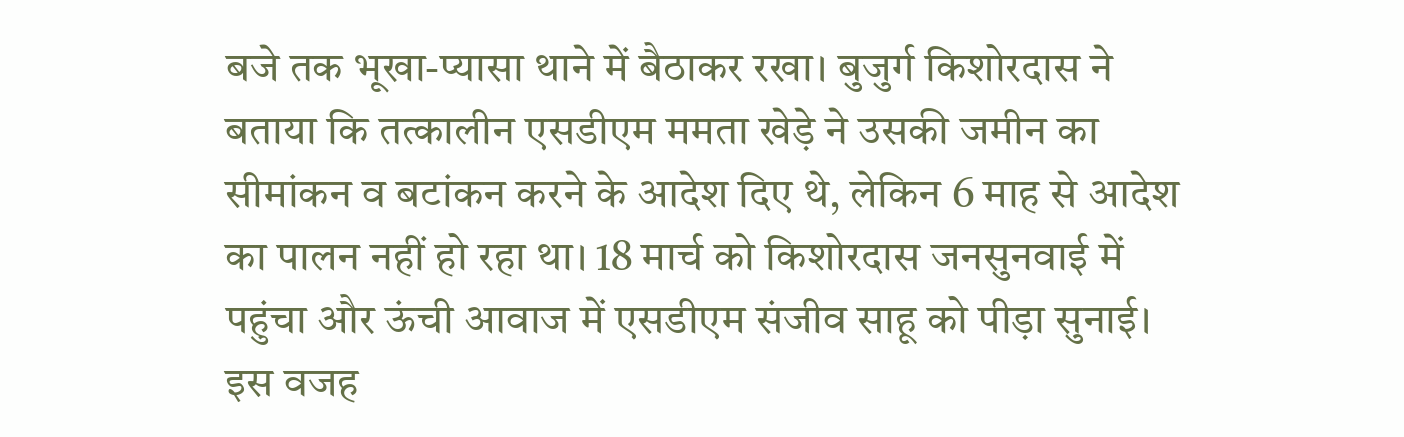बजे तक भूखा-प्यासा थाने में बैठाकर रखा। बुजुर्ग किशोरदास ने बताया कि तत्कालीन एसडीएम ममता खेड़े ने उसकी जमीन का सीमांकन व बटांकन करने के आदेश दिए थे, लेकिन 6 माह से आदेश का पालन नहीं हो रहा था। 18 मार्च को किशोरदास जनसुनवाई में पहुंचा और ऊंची आवाज में एसडीएम संजीव साहू को पीड़ा सुनाई। इस वजह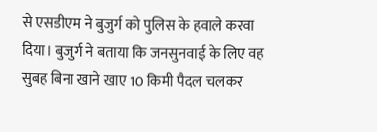से एसडीएम ने बुजुर्ग को पुलिस के हवाले करवा दिया। बुजुर्ग ने बताया कि जनसुनवाई के लिए वह सुबह बिना खाने खाए 10 किमी पैदल चलकर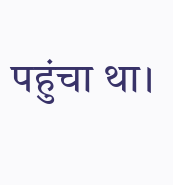पहुंचा था।